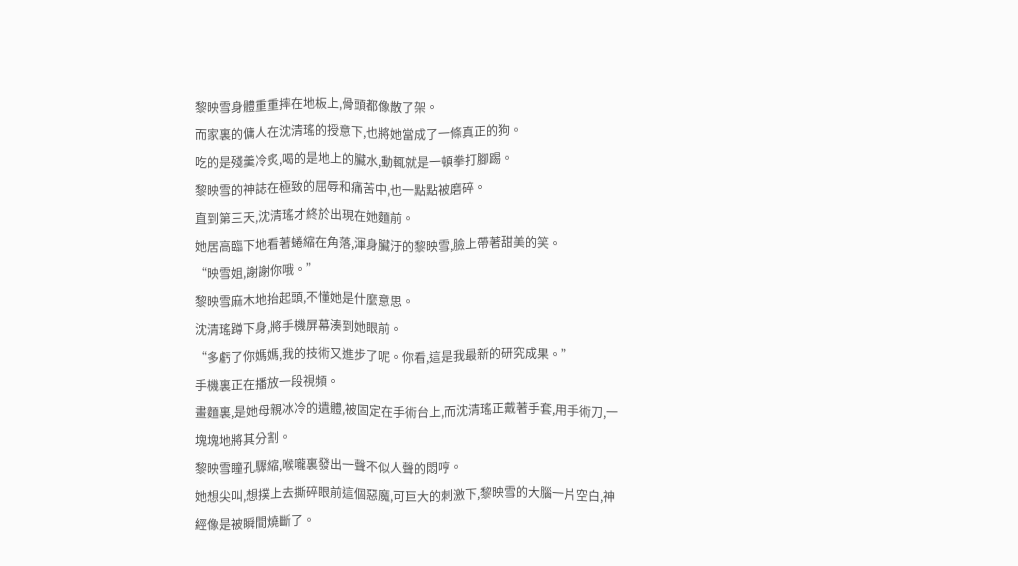黎映雪身體重重摔在地板上,骨頭都像散了架。
而家裏的傭人在沈清瑤的授意下,也將她當成了一條真正的狗。
吃的是殘羹冷炙,喝的是地上的臟水,動輒就是一頓拳打腳踢。
黎映雪的神誌在極致的屈辱和痛苦中,也一點點被磨碎。
直到第三天,沈清瑤才終於出現在她麵前。
她居高臨下地看著蜷縮在角落,渾身臟汙的黎映雪,臉上帶著甜美的笑。
“映雪姐,謝謝你哦。”
黎映雪麻木地抬起頭,不懂她是什麼意思。
沈清瑤蹲下身,將手機屏幕湊到她眼前。
“多虧了你媽媽,我的技術又進步了呢。你看,這是我最新的研究成果。”
手機裏正在播放一段視頻。
畫麵裏,是她母親冰冷的遺體,被固定在手術台上,而沈清瑤正戴著手套,用手術刀,一塊塊地將其分割。
黎映雪瞳孔驟縮,喉嚨裏發出一聲不似人聲的悶哼。
她想尖叫,想撲上去撕碎眼前這個惡魔,可巨大的刺激下,黎映雪的大腦一片空白,神經像是被瞬間燒斷了。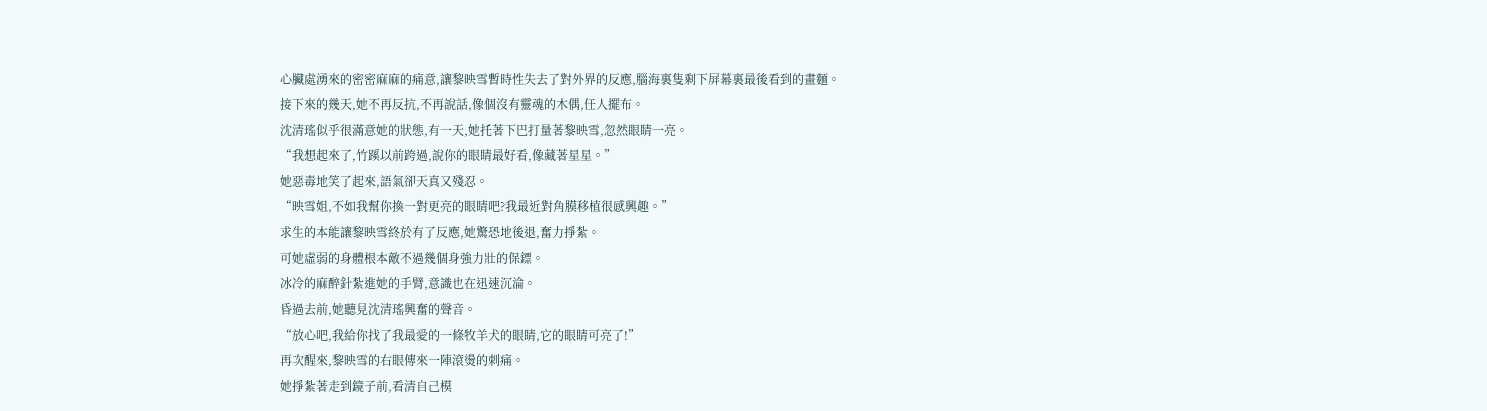心臟處湧來的密密麻麻的痛意,讓黎映雪暫時性失去了對外界的反應,腦海裏隻剩下屏幕裏最後看到的畫麵。
接下來的幾天,她不再反抗,不再說話,像個沒有靈魂的木偶,任人擺布。
沈清瑤似乎很滿意她的狀態,有一天,她托著下巴打量著黎映雪,忽然眼睛一亮。
“我想起來了,竹蹊以前跨過,說你的眼睛最好看,像藏著星星。”
她惡毒地笑了起來,語氣卻天真又殘忍。
“映雪姐,不如我幫你換一對更亮的眼睛吧?我最近對角膜移植很感興趣。”
求生的本能讓黎映雪終於有了反應,她驚恐地後退,奮力掙紮。
可她虛弱的身體根本敵不過幾個身強力壯的保鏢。
冰冷的麻醉針紮進她的手臂,意識也在迅速沉淪。
昏過去前,她聽見沈清瑤興奮的聲音。
“放心吧,我給你找了我最愛的一條牧羊犬的眼睛,它的眼睛可亮了!”
再次醒來,黎映雪的右眼傳來一陣滾燙的刺痛。
她掙紮著走到鏡子前,看清自己模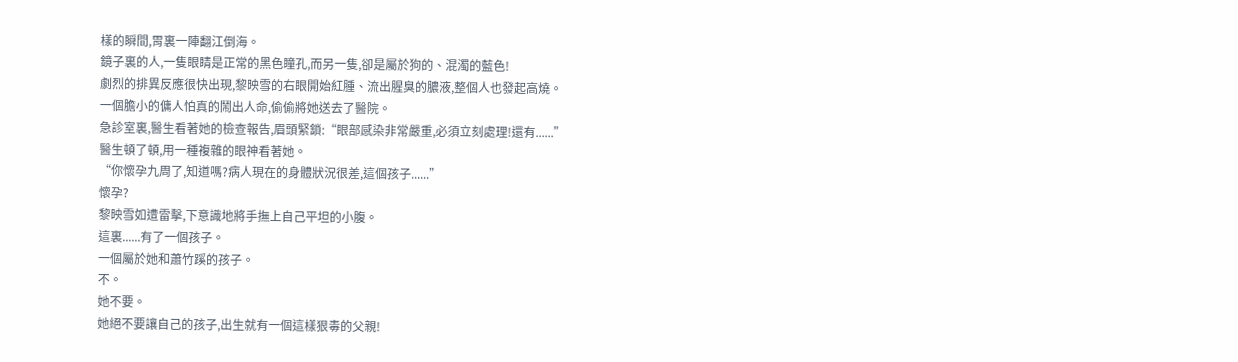樣的瞬間,胃裏一陣翻江倒海。
鏡子裏的人,一隻眼睛是正常的黑色瞳孔,而另一隻,卻是屬於狗的、混濁的藍色!
劇烈的排異反應很快出現,黎映雪的右眼開始紅腫、流出腥臭的膿液,整個人也發起高燒。
一個膽小的傭人怕真的鬧出人命,偷偷將她送去了醫院。
急診室裏,醫生看著她的檢查報告,眉頭緊鎖:“眼部感染非常嚴重,必須立刻處理!還有......”
醫生頓了頓,用一種複雜的眼神看著她。
“你懷孕九周了,知道嗎?病人現在的身體狀況很差,這個孩子......”
懷孕?
黎映雪如遭雷擊,下意識地將手撫上自己平坦的小腹。
這裏......有了一個孩子。
一個屬於她和蕭竹蹊的孩子。
不。
她不要。
她絕不要讓自己的孩子,出生就有一個這樣狠毒的父親!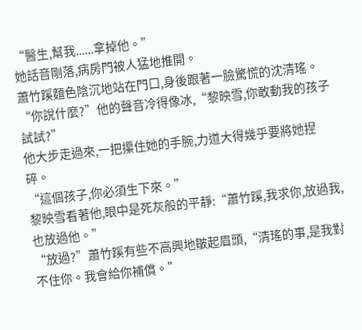“醫生,幫我......拿掉他。”
她話音剛落,病房門被人猛地推開。
蕭竹蹊麵色陰沉地站在門口,身後跟著一臉驚慌的沈清瑤。
“你說什麼?”他的聲音冷得像冰,“黎映雪,你敢動我的孩子試試?”
他大步走過來,一把攥住她的手腕,力道大得幾乎要將她捏碎。
“這個孩子,你必須生下來。”
黎映雪看著他,眼中是死灰般的平靜:“蕭竹蹊,我求你,放過我,也放過他。”
“放過?”蕭竹蹊有些不高興地皺起眉頭,“清瑤的事,是我對不住你。我會給你補償。”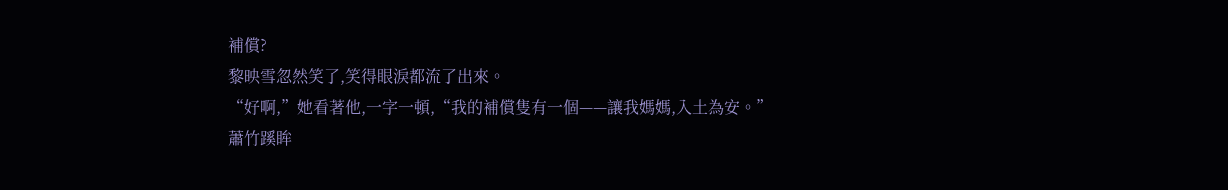補償?
黎映雪忽然笑了,笑得眼淚都流了出來。
“好啊,”她看著他,一字一頓,“我的補償隻有一個——讓我媽媽,入土為安。”
蕭竹蹊眸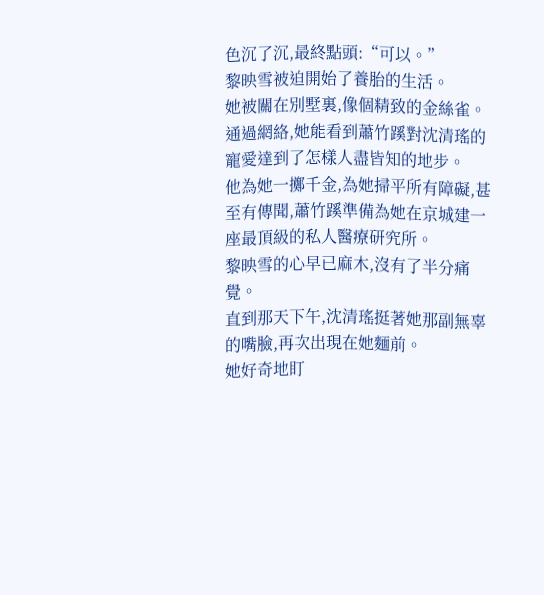色沉了沉,最終點頭:“可以。”
黎映雪被迫開始了養胎的生活。
她被關在別墅裏,像個精致的金絲雀。
通過網絡,她能看到蕭竹蹊對沈清瑤的寵愛達到了怎樣人盡皆知的地步。
他為她一擲千金,為她掃平所有障礙,甚至有傳聞,蕭竹蹊準備為她在京城建一座最頂級的私人醫療研究所。
黎映雪的心早已麻木,沒有了半分痛覺。
直到那天下午,沈清瑤挺著她那副無辜的嘴臉,再次出現在她麵前。
她好奇地盯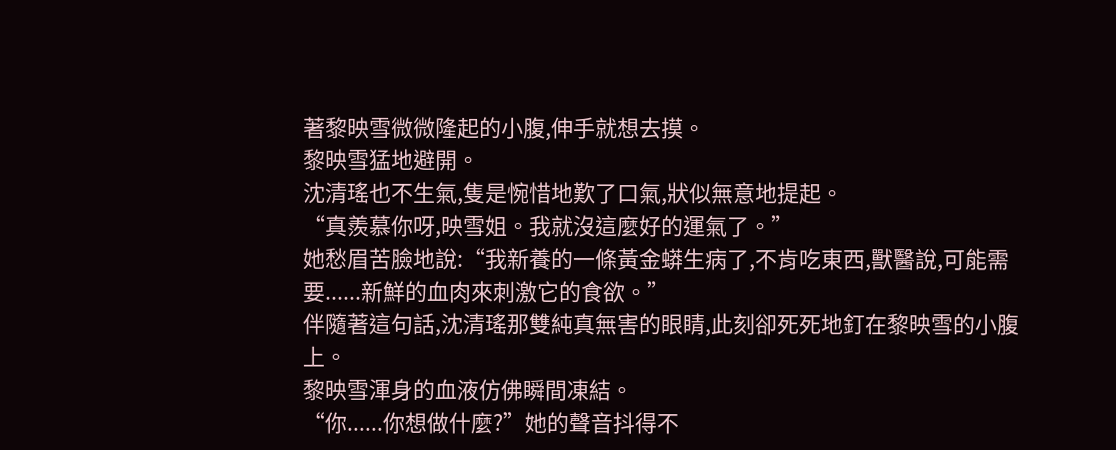著黎映雪微微隆起的小腹,伸手就想去摸。
黎映雪猛地避開。
沈清瑤也不生氣,隻是惋惜地歎了口氣,狀似無意地提起。
“真羨慕你呀,映雪姐。我就沒這麼好的運氣了。”
她愁眉苦臉地說:“我新養的一條黃金蟒生病了,不肯吃東西,獸醫說,可能需要......新鮮的血肉來刺激它的食欲。”
伴隨著這句話,沈清瑤那雙純真無害的眼睛,此刻卻死死地釘在黎映雪的小腹上。
黎映雪渾身的血液仿佛瞬間凍結。
“你......你想做什麼?”她的聲音抖得不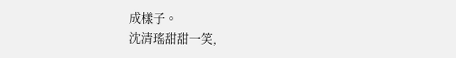成樣子。
沈清瑤甜甜一笑,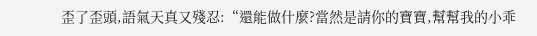歪了歪頭,語氣天真又殘忍:“還能做什麼?當然是請你的寶寶,幫幫我的小乖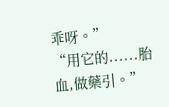乖呀。”
“用它的......胎血,做藥引。”